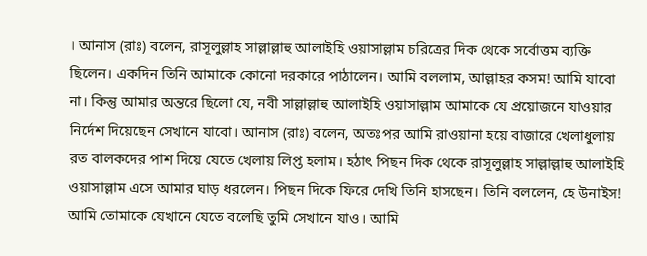। আনাস (রাঃ) বলেন, রাসূলুল্লাহ সাল্লাল্লাহু আলাইহি ওয়াসাল্লাম চরিত্রের দিক থেকে সর্বোত্তম ব্যক্তি ছিলেন। একদিন তিনি আমাকে কোনো দরকারে পাঠালেন। আমি বললাম, আল্লাহর কসম! আমি যাবো না। কিন্তু আমার অন্তরে ছিলো যে, নবী সাল্লাল্লাহু আলাইহি ওয়াসাল্লাম আমাকে যে প্রয়োজনে যাওয়ার নির্দেশ দিয়েছেন সেখানে যাবো। আনাস (রাঃ) বলেন, অতঃপর আমি রাওয়ানা হয়ে বাজারে খেলাধুলায় রত বালকদের পাশ দিয়ে যেতে খেলায় লিপ্ত হলাম। হঠাৎ পিছন দিক থেকে রাসূলুল্লাহ সাল্লাল্লাহু আলাইহি ওয়াসাল্লাম এসে আমার ঘাড় ধরলেন। পিছন দিকে ফিরে দেখি তিনি হাসছেন। তিনি বললেন, হে উনাইস! আমি তোমাকে যেখানে যেতে বলেছি তুমি সেখানে যাও। আমি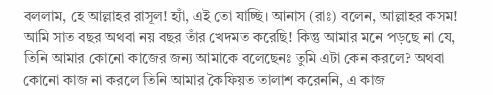বললাম, হে আল্লাহর রাসূল! হ্যাঁ, এই তো যাচ্ছি। আনাস (রাঃ) বলেন, আল্লাহর কসম! আমি সাত বছর অথবা নয় বছর তাঁর খেদমত করেছি! কিন্তু আমার মনে পড়ছে না যে, তিনি আমার কোনো কাজের জন্য আমাকে বলেছেনঃ তুমি এটা কেন করলে? অথবা কোনো কাজ না করলে তিনি আমার কৈফিয়ত তালাশ করেননি, এ কাজ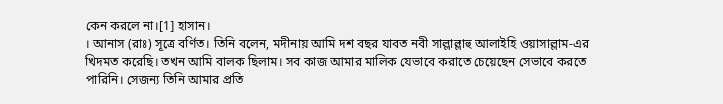কেন করলে না।[1] হাসান।
। আনাস (রাঃ) সূত্রে বর্ণিত। তিনি বলেন, মদীনায় আমি দশ বছর যাবত নবী সাল্লাল্লাহু আলাইহি ওয়াসাল্লাম-এর খিদমত করেছি। তখন আমি বালক ছিলাম। সব কাজ আমার মালিক যেভাবে করাতে চেয়েছেন সেভাবে করতে পারিনি। সেজন্য তিনি আমার প্রতি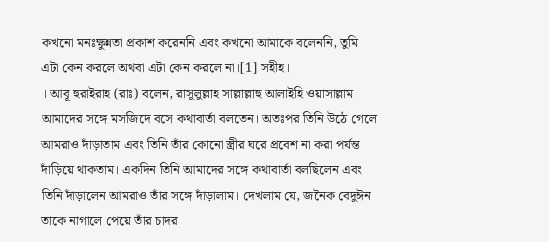কখনো মনঃক্ষুন্নতা প্রকাশ করেননি এবং কখনো আমাকে বলেননি, তুমি এটা কেন করলে অথবা এটা কেন করলে না।[1] সহীহ।
। আবূ হুরাইরাহ (রাঃ) বলেন, রাসূলুল্লাহ সাল্লাল্লাহু আলাইহি ওয়াসাল্লাম আমাদের সঙ্গে মসজিদে বসে কথাবার্তা বলতেন। অতঃপর তিনি উঠে গেলে আমরাও দাঁড়াতাম এবং তিনি তাঁর কোনো স্ত্রীর ঘরে প্রবেশ না করা পর্যন্ত দাঁড়িয়ে থাকতাম। একদিন তিনি আমাদের সঙ্গে কথাবার্তা বলছিলেন এবং তিনি দাঁড়ালেন আমরাও তাঁর সঙ্গে দাঁড়ালাম। দেখলাম যে, জনৈক বেদুঈন তাকে নাগালে পেয়ে তাঁর চাদর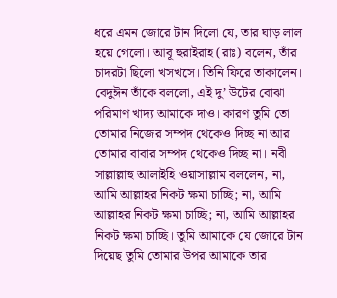ধরে এমন জোরে টান দিলো যে, তার ঘাড় লাল হয়ে গেলো। আবূ হুরাইরাহ (রাঃ) বলেন, তাঁর চাদরটা ছিলো খসখসে। তিনি ফিরে তাকালেন। বেদুঈন তাঁকে বললো, এই দু’ উটের বোঝা পরিমাণ খাদ্য আমাকে দাও। কারণ তুমি তো তোমার নিজের সম্পদ থেকেও দিচ্ছ না আর তোমার বাবার সম্পদ থেকেও দিচ্ছ না। নবী সাল্লাল্লাহু আলাইহি ওয়াসাল্লাম বললেন, না, আমি আল্লাহর নিকট ক্ষমা চাচ্ছি; না, আমি আল্লাহর নিকট ক্ষমা চাচ্ছি; না, আমি আল্লাহর নিকট ক্ষমা চাচ্ছি। তুমি আমাকে যে জোরে টান দিয়েছ তুমি তোমার উপর আমাকে তার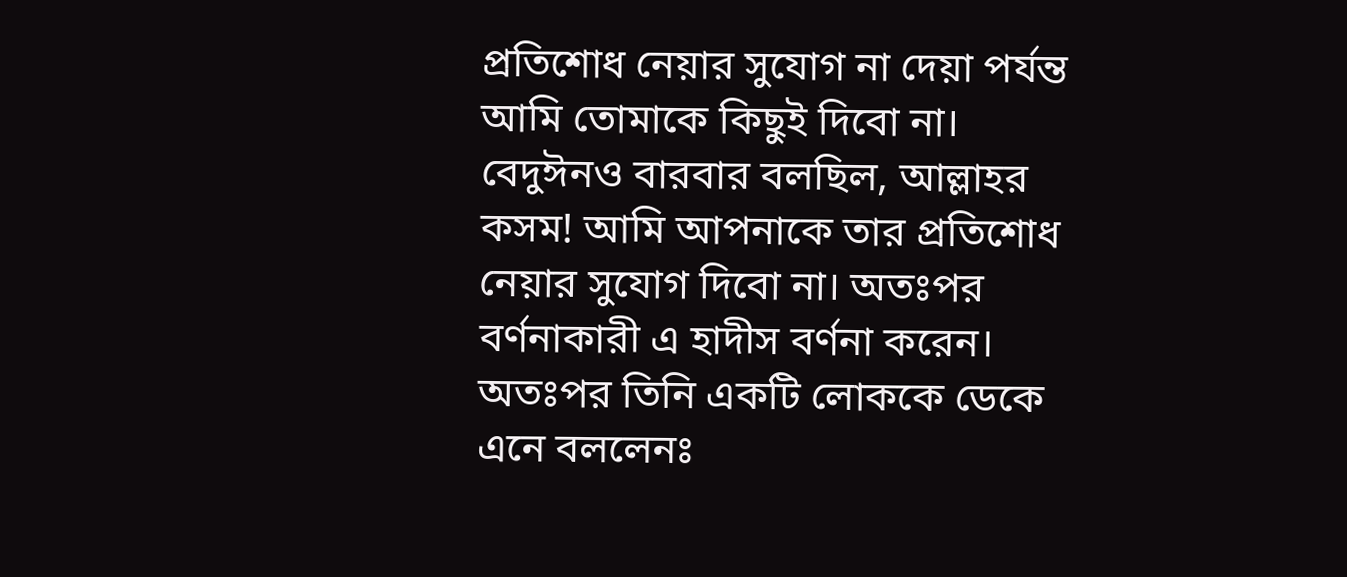প্রতিশোধ নেয়ার সুযোগ না দেয়া পর্যন্ত আমি তোমাকে কিছুই দিবো না। বেদুঈনও বারবার বলছিল, আল্লাহর কসম! আমি আপনাকে তার প্রতিশোধ নেয়ার সুযোগ দিবো না। অতঃপর বর্ণনাকারী এ হাদীস বর্ণনা করেন। অতঃপর তিনি একটি লোককে ডেকে এনে বললেনঃ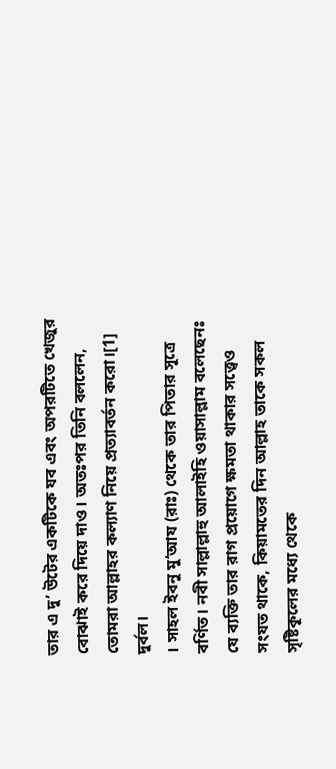তার এ দু’ উটের একটিকে যব এবং অপরটিতে খেজুর বোঝাই করে দিয়ে দাও। অতঃপর তিনি বললেন, তোমরা আল্লাহর কল্যাণ নিয়ে প্রত্যাবর্তন করো।[1] দুর্বল।
। সাহল ইবনু মু‘আয (রাঃ) থেকে তার পিতার সূত্রে বর্ণিত। নবী সাল্লাল্লাহু আলাইহি ওয়াসাল্লাম বলেছেনঃ যে ব্যক্তি তার রাগ প্রয়োগে ক্ষমতা থাকার সত্ত্বেও সংযত থাকে, কিয়ামতের দিন আল্লাহ তাকে সকল সৃষ্টিকূলের মধ্যে থেকে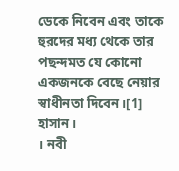ডেকে নিবেন এবং তাকে হুরদের মধ্য থেকে তার পছন্দমত যে কোনো একজনকে বেছে নেয়ার স্বাধীনতা দিবেন।[1] হাসান।
। নবী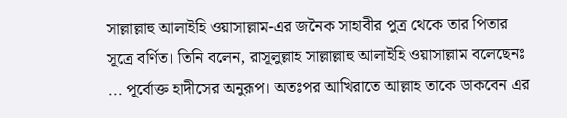সাল্লাল্লাহু আলাইহি ওয়াসাল্লাম-এর জনৈক সাহাবীর পুত্র থেকে তার পিতার সূত্রে বর্ণিত। তিনি বলেন, রাসূলুল্লাহ সাল্লাল্লাহু আলাইহি ওয়াসাল্লাম বলেছেনঃ ... পূর্বোক্ত হাদীসের অনুরূপ। অতঃপর আখিরাতে আল্লাহ তাকে ডাকবেন এর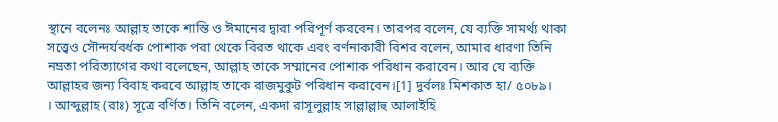স্থানে বলেনঃ আল্লাহ তাকে শান্তি ও ঈমানের দ্বারা পরিপূর্ণ করবেন। তারপর বলেন, যে ব্যক্তি সামর্থ্য থাকা সত্ত্বেও সৌন্দর্যবর্ধক পোশাক পরা থেকে বিরত থাকে এবং বর্ণনাকারী বিশর বলেন, আমার ধারণা তিনি নম্রতা পরিত্যাগের কথা বলেছেন, আল্লাহ তাকে সম্মানের পোশাক পরিধান করাবেন। আর যে ব্যক্তি আল্লাহর জন্য বিবাহ করবে আল্লাহ তাকে রাজমুকুট পরিধান করাবেন।[1] দুর্বলঃ মিশকাত হা/ ৫০৮৯।
। আব্দুল্লাহ (রাঃ) সূত্রে বর্ণিত। তিনি বলেন, একদা রাসূলুল্লাহ সাল্লাল্লাহু আলাইহি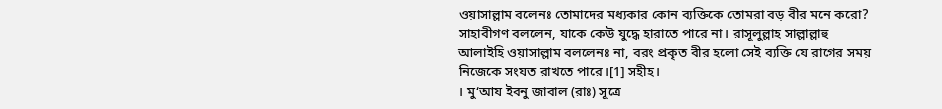ওয়াসাল্লাম বলেনঃ তোমাদের মধ্যকার কোন ব্যক্তিকে তোমরা বড় বীর মনে করো? সাহাবীগণ বললেন, যাকে কেউ যুদ্ধে হারাতে পারে না। রাসূলুল্লাহ সাল্লাল্লাহু আলাইহি ওয়াসাল্লাম বললেনঃ না, বরং প্রকৃত বীর হলো সেই ব্যক্তি যে রাগের সময় নিজেকে সংযত রাখতে পারে।[1] সহীহ।
। মু‘আয ইবনু জাবাল (রাঃ) সূত্রে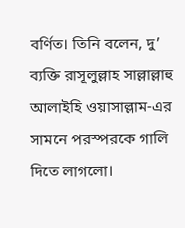বর্ণিত। তিনি বলেন, দু’ ব্যক্তি রাসূলুল্লাহ সাল্লাল্লাহু আলাইহি ওয়াসাল্লাম-এর সামনে পরস্পরকে গালি দিতে লাগলো।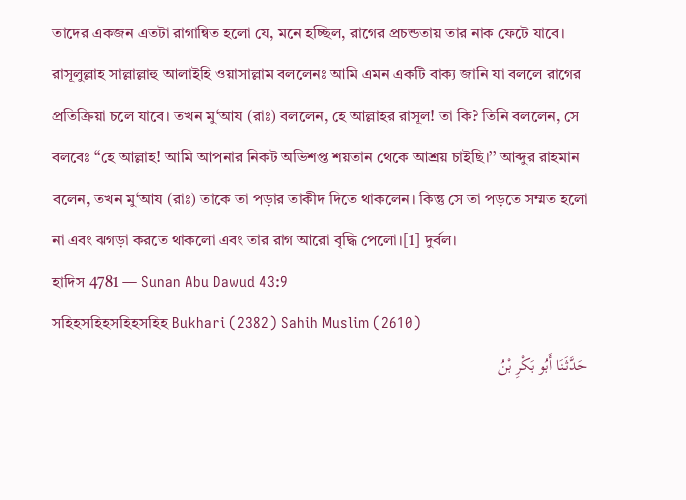তাদের একজন এতটা রাগান্বিত হলো যে, মনে হচ্ছিল, রাগের প্রচন্ডতায় তার নাক ফেটে যাবে। রাসূলুল্লাহ সাল্লাল্লাহু আলাইহি ওয়াসাল্লাম বললেনঃ আমি এমন একটি বাক্য জানি যা বললে রাগের প্রতিক্রিয়া চলে যাবে। তখন মু‘আয (রাঃ) বললেন, হে আল্লাহর রাসূল! তা কি? তিনি বললেন, সে বলবেঃ ‘‘হে আল্লাহ! আমি আপনার নিকট অভিশপ্ত শয়তান থেকে আশ্রয় চাইছি।’’ আব্দুর রাহমান বলেন, তখন মু‘আয (রাঃ) তাকে তা পড়ার তাকীদ দিতে থাকলেন। কিন্তু সে তা পড়তে সম্মত হলো না এবং ঝগড়া করতে থাকলো এবং তার রাগ আরো বৃদ্ধি পেলো।[1] দুর্বল।
হাদিস 4781 — Sunan Abu Dawud 43:9
সহিহসহিহসহিহসহিহ Bukhari (2382) Sahih Muslim (2610)
حَدَّثَنَا أَبُو بَكْرِ بْنُ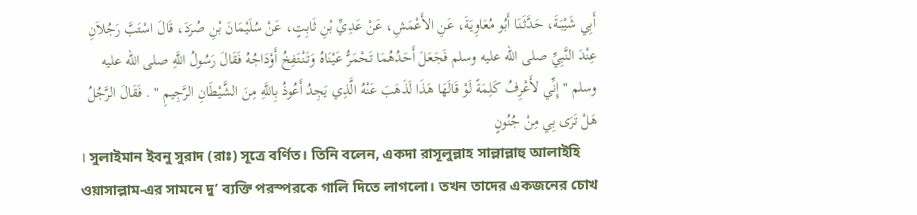أَبِي شَيْبَةَ، حَدَّثَنَا أَبُو مُعَاوِيَةَ، عَنِ الأَعْمَشِ، عَنْ عَدِيِّ بْنِ ثَابِتٍ، عَنْ سُلَيْمَانَ بْنِ صُرَدَ، قَالَ اسْتَبَّ رَجُلاَنِ عِنْدَ النَّبِيِّ صلى الله عليه وسلم فَجَعَلَ أَحَدُهُمَا تَحْمَرُّ عَيْنَاهُ وَتَنْتَفِخُ أَوْدَاجُهُ فَقَالَ رَسُولُ اللَّهِ صلى الله عليه وسلم " إِنِّي لأَعْرِفُ كَلِمَةً لَوْ قَالَهَا هَذَا لَذَهَبَ عَنْهُ الَّذِي يَجِدُ أَعُوذُ بِاللَّهِ مِنَ الشَّيْطَانِ الرَّجِيمِ " . فَقَالَ الرَّجُلُ هَلْ تَرَى بِي مِنْ جُنُونٍ
। সুলাইমান ইবনু সুরাদ (রাঃ) সূত্রে বর্ণিত। তিনি বলেন, একদা রাসূলুল্লাহ সাল্লাল্লাহু আলাইহি ওয়াসাল্লাম-এর সামনে দু’ ব্যক্তি পরস্পরকে গালি দিতে লাগলো। তখন তাদের একজনের চোখ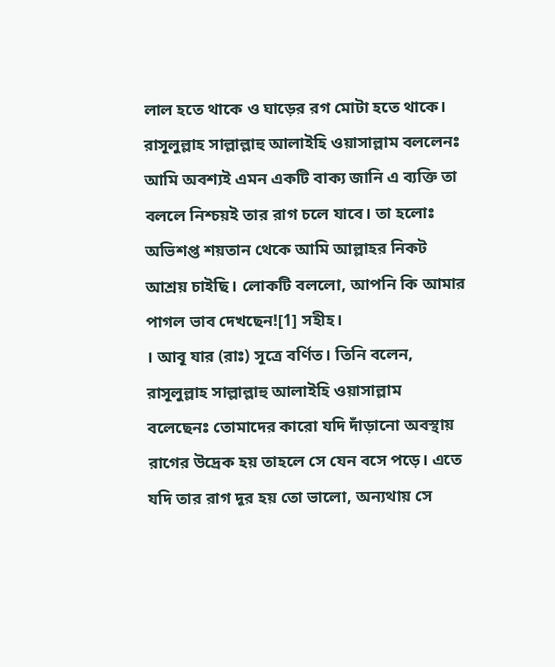লাল হতে থাকে ও ঘাড়ের রগ মোটা হতে থাকে। রাসূলুল্লাহ সাল্লাল্লাহু আলাইহি ওয়াসাল্লাম বললেনঃ আমি অবশ্যই এমন একটি বাক্য জানি এ ব্যক্তি তা বললে নিশ্চয়ই তার রাগ চলে যাবে। তা হলোঃ অভিশপ্ত শয়তান থেকে আমি আল্লাহর নিকট আশ্রয় চাইছি। লোকটি বললো, আপনি কি আমার পাগল ভাব দেখছেন![1] সহীহ।
। আবূ যার (রাঃ) সূত্রে বর্ণিত। তিনি বলেন, রাসূলুল্লাহ সাল্লাল্লাহু আলাইহি ওয়াসাল্লাম বলেছেনঃ তোমাদের কারো যদি দাঁড়ানো অবস্থায় রাগের উদ্রেক হয় তাহলে সে যেন বসে পড়ে। এতে যদি তার রাগ দূর হয় তো ভালো, অন্যথায় সে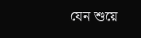যেন শুয়ে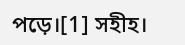পড়ে।[1] সহীহ।